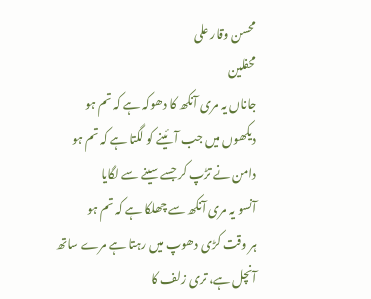محسن وقار علی
محفلین
جاناں یہ مری آنکھ کا دھوکہ ہے کہ تم ہو
دیکھوں میں جب آئینے کو لگتا ہے کہ تم ہو
دامن نے تڑپ کر جسے سینے سے لگایا
آنسو یہ مری آنکھ سے چھلکا ہے کہ تم ہو
ہر وقت کڑی دھوپ میں رہتا ہے مرے ساتھ
آنچل ہے، تری زلف کا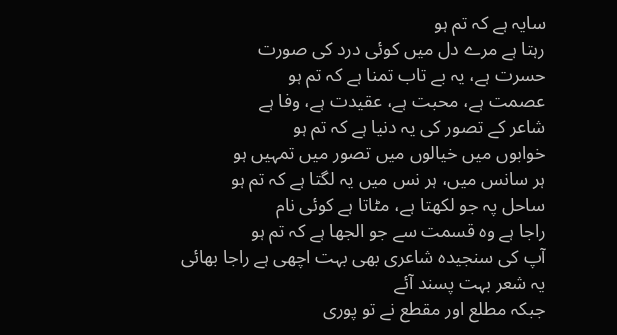سایہ ہے کہ تم ہو
رہتا ہے مرے دل میں کوئی درد کی صورت
حسرت ہے، یہ بے تاب تمنا ہے کہ تم ہو
عصمت ہے، محبت ہے، عقیدت ہے، وفا ہے
شاعر کے تصور کی یہ دنیا ہے کہ تم ہو
خوابوں میں خیالوں میں تصور میں تمہیں ہو
ہر سانس میں، ہر نس میں یہ لگتا ہے کہ تم ہو
ساحل پہ جو لکھتا ہے، مٹاتا ہے کوئی نام
راجا ہے وہ قسمت سے جو الجھا ہے کہ تم ہو
آپ کی سنجیدہ شاعری بھی بہت اچھی ہے راجا بھائی
یہ شعر بہت پسند آئے
جبکہ مطلع اور مقطع نے تو پوری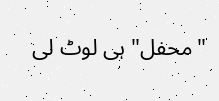"محفل" ہی لوٹ لی